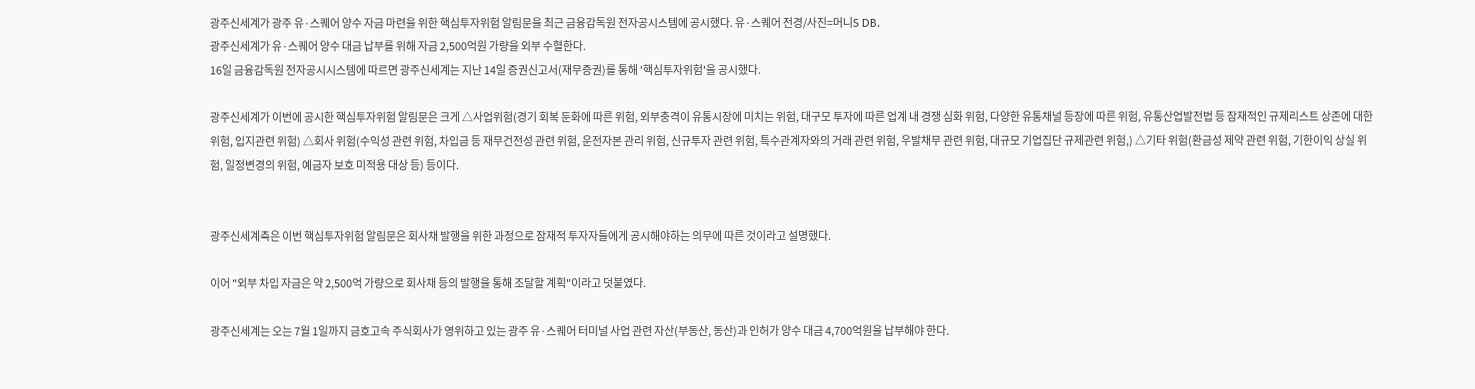광주신세계가 광주 유·스퀘어 양수 자금 마련을 위한 핵심투자위험 알림문을 최근 금융감독원 전자공시스템에 공시했다. 유·스퀘어 전경/사진=머니S DB.
광주신세계가 유·스퀘어 양수 대금 납부를 위해 자금 2,500억원 가량을 외부 수혈한다.
16일 금융감독원 전자공시시스템에 따르면 광주신세계는 지난 14일 증권신고서(재무증권)를 통해 '핵심투자위험'을 공시했다.

광주신세계가 이번에 공시한 핵심투자위험 알림문은 크게 △사업위험(경기 회복 둔화에 따른 위험, 외부충격이 유통시장에 미치는 위험, 대구모 투자에 따른 업계 내 경쟁 심화 위험, 다양한 유통채널 등장에 따른 위험, 유통산업발전법 등 잠재적인 규제리스트 상존에 대한 위험, 입지관련 위험) △회사 위험(수익성 관련 위험, 차입금 등 재무건전성 관련 위험, 운전자본 관리 위험, 신규투자 관련 위험, 특수관계자와의 거래 관련 위험, 우발채무 관련 위험, 대규모 기업집단 규제관련 위험,) △기타 위험(환금성 제약 관련 위험, 기한이익 상실 위험, 일정변경의 위험, 예금자 보호 미적용 대상 등) 등이다.


광주신세계측은 이번 핵심투자위험 알림문은 회사채 발행을 위한 과정으로 잠재적 투자자들에게 공시해야하는 의무에 따른 것이라고 설명했다.

이어 "외부 차입 자금은 약 2,500억 가량으로 회사채 등의 발행을 통해 조달할 계획"이라고 덧붙였다.

광주신세계는 오는 7월 1일까지 금호고속 주식회사가 영위하고 있는 광주 유·스퀘어 터미널 사업 관련 자산(부동산, 동산)과 인허가 양수 대금 4,700억원을 납부해야 한다.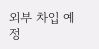외부 차입 예정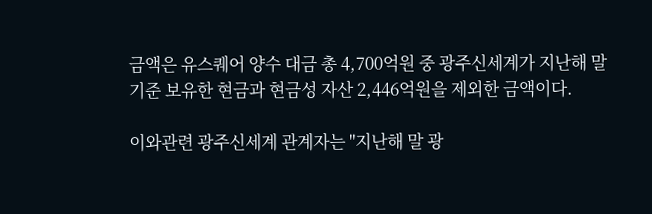금액은 유스퀘어 양수 대금 총 4,700억원 중 광주신세계가 지난해 말 기준 보유한 현금과 현금성 자산 2,446억원을 제외한 금액이다.

이와관련 광주신세계 관계자는 "지난해 말 광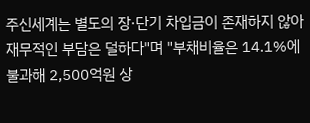주신세계는 별도의 장·단기 차입금이 존재하지 않아 재무적인 부담은 덜하다"며 "부채비율은 14.1%에 불과해 2,500억원 상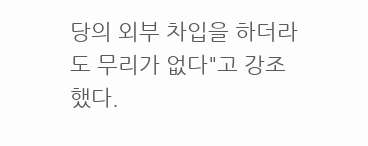당의 외부 차입을 하더라도 무리가 없다"고 강조했다.